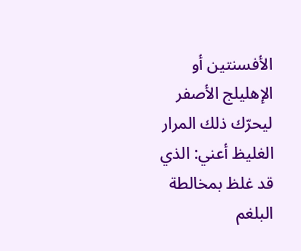الأفسنتين أو الإهليلج الأصفر ليحرّك ذلك المرار الغليظ أعني: الذي قد غلظ بمخالطة البلغم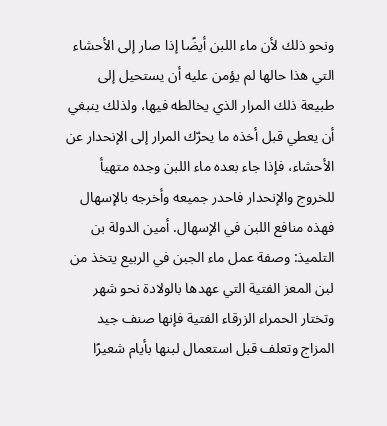ونحو ذلك لأن ماء اللبن أيضًا إذا صار إلى الأحشاء التي هذا حالها لم يؤمن عليه أن يستحيل إلى طبيعة ذلك المرار الذي يخالطه فيها، ولذلك ينبغي أن يعطي قبل أخذه ما يحرّك المرار إلى الإنحدار عن الأحشاء، فإذا جاء بعده ماء اللبن وجده متهيأ للخروج والإنحدار فاحدر جميعه وأخرجه بالإسهال فهذه منافع اللبن في الإسهال. أمين الدولة بن التلميذ: وصفة عمل ماء الجبن في الربيع يتخذ من لبن المعز الفتية التي عهدها بالولادة نحو شهر وتختار الحمراء الزرقاء الفتية فإنها صنف جيد المزاج وتعلف قبل استعمال لبنها بأيام شعيرًا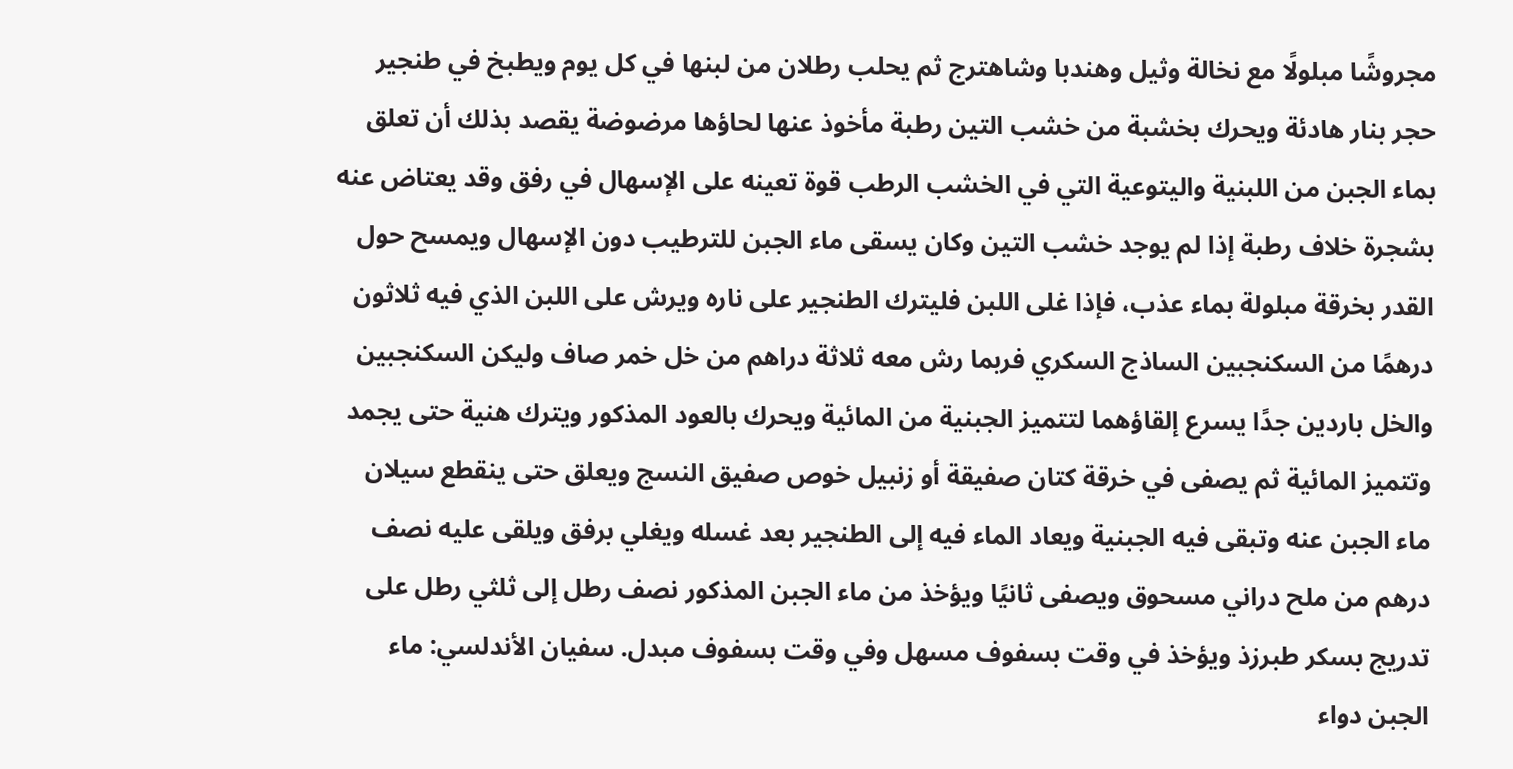مجروشًا مبلولًا مع نخالة وثيل وهندبا وشاهترج ثم يحلب رطلان من لبنها في كل يوم ويطبخ في طنجير حجر بنار هادئة ويحرك بخشبة من خشب التين رطبة مأخوذ عنها لحاؤها مرضوضة يقصد بذلك أن تعلق بماء الجبن من اللبنية واليتوعية التي في الخشب الرطب قوة تعينه على الإسهال في رفق وقد يعتاض عنه بشجرة خلاف رطبة إذا لم يوجد خشب التين وكان يسقى ماء الجبن للترطيب دون الإسهال ويمسح حول القدر بخرقة مبلولة بماء عذب، فإذا غلى اللبن فليترك الطنجير على ناره ويرش على اللبن الذي فيه ثلاثون درهمًا من السكنجبين الساذج السكري فربما رش معه ثلاثة دراهم من خل خمر صاف وليكن السكنجبين والخل باردين جدًا يسرع إلقاؤهما لتتميز الجبنية من المائية ويحرك بالعود المذكور ويترك هنية حتى يجمد وتتميز المائية ثم يصفى في خرقة كتان صفيقة أو زنبيل خوص صفيق النسج ويعلق حتى ينقطع سيلان ماء الجبن عنه وتبقى فيه الجبنية ويعاد الماء فيه إلى الطنجير بعد غسله ويغلي برفق ويلقى عليه نصف درهم من ملح دراني مسحوق ويصفى ثانيًا ويؤخذ من ماء الجبن المذكور نصف رطل إلى ثلثي رطل على تدريج بسكر طبرزذ ويؤخذ في وقت بسفوف مسهل وفي وقت بسفوف مبدل. سفيان الأندلسي: ماء الجبن دواء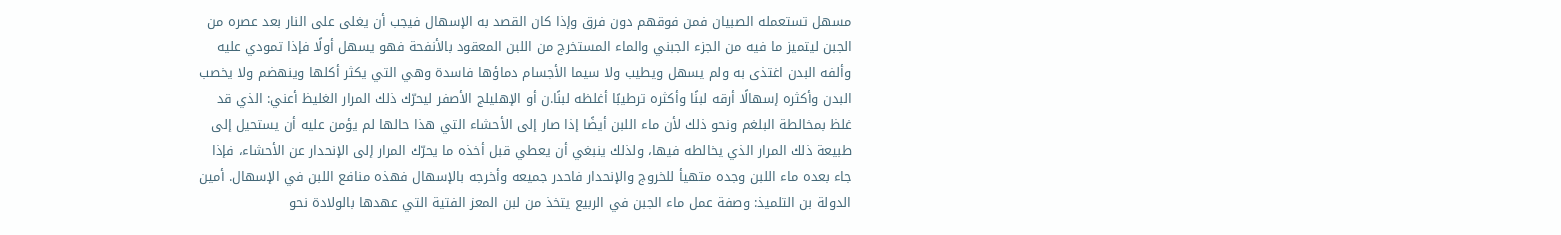مسهل تستعمله الصبيان فمن فوقهم دون فرق وإذا كان القصد به الإسهال فيجب أن يغلى على النار بعد عصره من الجبن ليتميز ما فيه من الجزء الجبني والماء المستخرج من اللبن المعقود بالأنفحة فهو يسهل أولًا فإذا تمودي عليه وألفه البدن اغتذى به ولم يسهل ويطيب ولا سيما الأجسام دماؤها فاسدة وهي التي يكثر أكلها وينهضم ولا يخصب البدن وأكثره إسهالًا أرقه لبنًا وأكثره ترطيبًا أغلظه لبنًا.ن أو الإهليلج الأصفر ليحرّك ذلك المرار الغليظ أعني: الذي قد غلظ بمخالطة البلغم ونحو ذلك لأن ماء اللبن أيضًا إذا صار إلى الأحشاء التي هذا حالها لم يؤمن عليه أن يستحيل إلى طبيعة ذلك المرار الذي يخالطه فيها، ولذلك ينبغي أن يعطي قبل أخذه ما يحرّك المرار إلى الإنحدار عن الأحشاء، فإذا جاء بعده ماء اللبن وجده متهيأ للخروج والإنحدار فاحدر جميعه وأخرجه بالإسهال فهذه منافع اللبن في الإسهال. أمين الدولة بن التلميذ: وصفة عمل ماء الجبن في الربيع يتخذ من لبن المعز الفتية التي عهدها بالولادة نحو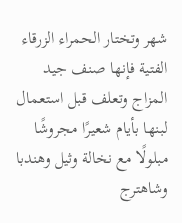شهر وتختار الحمراء الزرقاء الفتية فإنها صنف جيد المزاج وتعلف قبل استعمال لبنها بأيام شعيرًا مجروشًا مبلولًا مع نخالة وثيل وهندبا وشاهترج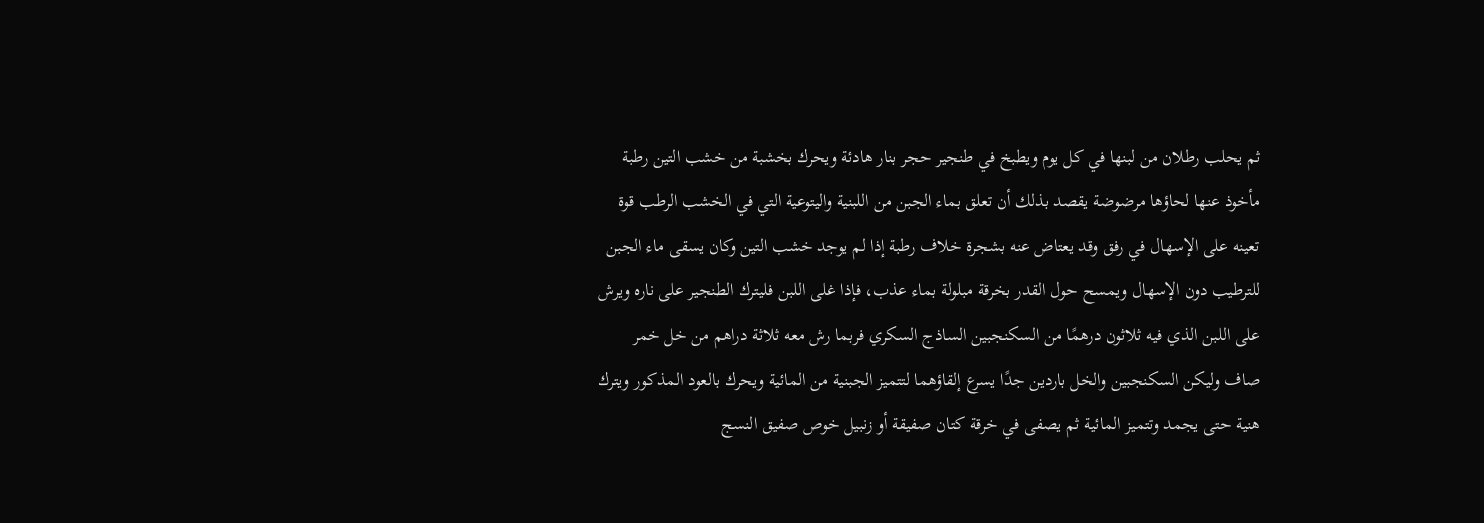ثم يحلب رطلان من لبنها في كل يوم ويطبخ في طنجير حجر بنار هادئة ويحرك بخشبة من خشب التين رطبة مأخوذ عنها لحاؤها مرضوضة يقصد بذلك أن تعلق بماء الجبن من اللبنية واليتوعية التي في الخشب الرطب قوة تعينه على الإسهال في رفق وقد يعتاض عنه بشجرة خلاف رطبة إذا لم يوجد خشب التين وكان يسقى ماء الجبن للترطيب دون الإسهال ويمسح حول القدر بخرقة مبلولة بماء عذب، فإذا غلى اللبن فليترك الطنجير على ناره ويرش على اللبن الذي فيه ثلاثون درهمًا من السكنجبين الساذج السكري فربما رش معه ثلاثة دراهم من خل خمر صاف وليكن السكنجبين والخل باردين جدًا يسرع إلقاؤهما لتتميز الجبنية من المائية ويحرك بالعود المذكور ويترك هنية حتى يجمد وتتميز المائية ثم يصفى في خرقة كتان صفيقة أو زنبيل خوص صفيق النسج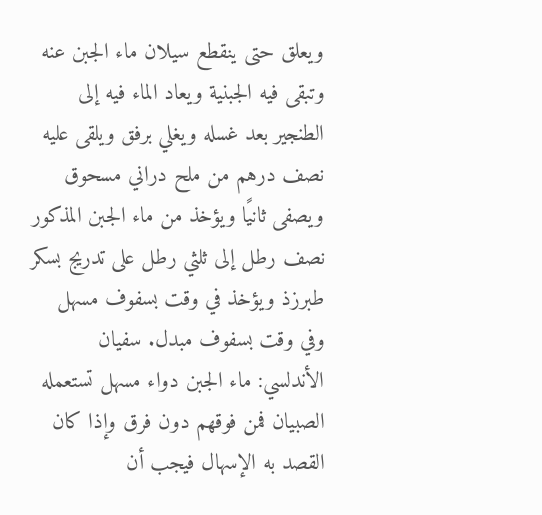ويعلق حتى ينقطع سيلان ماء الجبن عنه وتبقى فيه الجبنية ويعاد الماء فيه إلى الطنجير بعد غسله ويغلي برفق ويلقى عليه نصف درهم من ملح دراني مسحوق ويصفى ثانيًا ويؤخذ من ماء الجبن المذكور نصف رطل إلى ثلثي رطل على تدريج بسكر طبرزذ ويؤخذ في وقت بسفوف مسهل وفي وقت بسفوف مبدل. سفيان الأندلسي: ماء الجبن دواء مسهل تستعمله الصبيان فمن فوقهم دون فرق وإذا كان القصد به الإسهال فيجب أن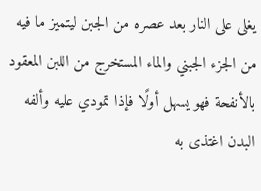يغلى على النار بعد عصره من الجبن ليتميز ما فيه من الجزء الجبني والماء المستخرج من اللبن المعقود بالأنفحة فهو يسهل أولًا فإذا تمودي عليه وألفه البدن اغتذى به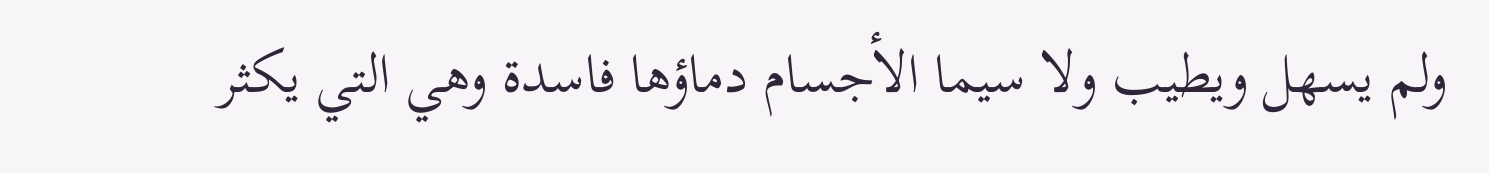ولم يسهل ويطيب ولا سيما الأجسام دماؤها فاسدة وهي التي يكثر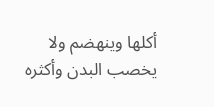أكلها وينهضم ولا يخصب البدن وأكثره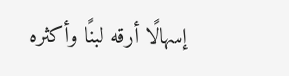إسهالًا أرقه لبنًا وأكثره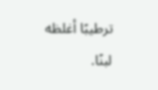ترطيبًا أغلظه لبنًا.